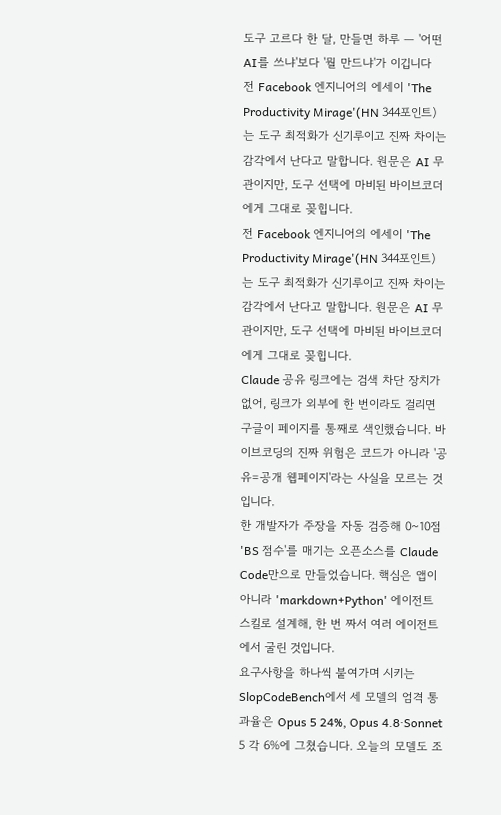도구 고르다 한 달, 만들면 하루 — '어떤 AI를 쓰냐'보다 '뭘 만드냐'가 이깁니다
전 Facebook 엔지니어의 에세이 'The Productivity Mirage'(HN 344포인트)는 도구 최적화가 신기루이고 진짜 차이는 감각에서 난다고 말합니다. 원문은 AI 무관이지만, 도구 선택에 마비된 바이브코더에게 그대로 꽂힙니다.
전 Facebook 엔지니어의 에세이 'The Productivity Mirage'(HN 344포인트)는 도구 최적화가 신기루이고 진짜 차이는 감각에서 난다고 말합니다. 원문은 AI 무관이지만, 도구 선택에 마비된 바이브코더에게 그대로 꽂힙니다.
Claude 공유 링크에는 검색 차단 장치가 없어, 링크가 외부에 한 번이라도 걸리면 구글이 페이지를 통째로 색인했습니다. 바이브코딩의 진짜 위험은 코드가 아니라 '공유=공개 웹페이지'라는 사실을 모르는 것입니다.
한 개발자가 주장을 자동 검증해 0~10점 'BS 점수'를 매기는 오픈소스를 Claude Code만으로 만들었습니다. 핵심은 앱이 아니라 'markdown+Python' 에이전트 스킬로 설계해, 한 번 짜서 여러 에이전트에서 굴린 것입니다.
요구사항을 하나씩 붙여가며 시키는 SlopCodeBench에서 세 모델의 엄격 통과율은 Opus 5 24%, Opus 4.8·Sonnet 5 각 6%에 그쳤습니다. 오늘의 모델도 조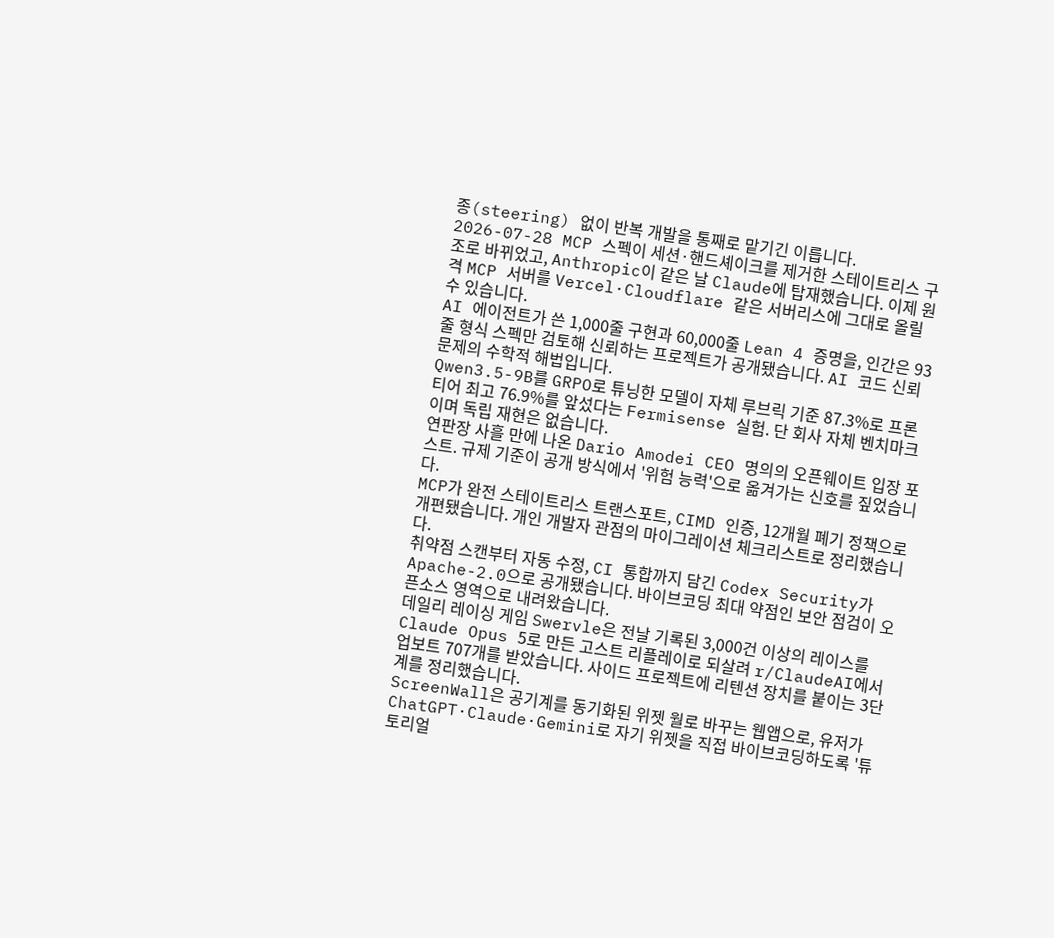종(steering) 없이 반복 개발을 통째로 맡기긴 이릅니다.
2026-07-28 MCP 스펙이 세션·핸드셰이크를 제거한 스테이트리스 구조로 바뀌었고, Anthropic이 같은 날 Claude에 탑재했습니다. 이제 원격 MCP 서버를 Vercel·Cloudflare 같은 서버리스에 그대로 올릴 수 있습니다.
AI 에이전트가 쓴 1,000줄 구현과 60,000줄 Lean 4 증명을, 인간은 93줄 형식 스펙만 검토해 신뢰하는 프로젝트가 공개됐습니다. AI 코드 신뢰 문제의 수학적 해법입니다.
Qwen3.5-9B를 GRPO로 튜닝한 모델이 자체 루브릭 기준 87.3%로 프론티어 최고 76.9%를 앞섰다는 Fermisense 실험. 단 회사 자체 벤치마크이며 독립 재현은 없습니다.
연판장 사흘 만에 나온 Dario Amodei CEO 명의의 오픈웨이트 입장 포스트. 규제 기준이 공개 방식에서 '위험 능력'으로 옮겨가는 신호를 짚었습니다.
MCP가 완전 스테이트리스 트랜스포트, CIMD 인증, 12개월 폐기 정책으로 개편됐습니다. 개인 개발자 관점의 마이그레이션 체크리스트로 정리했습니다.
취약점 스캔부터 자동 수정, CI 통합까지 담긴 Codex Security가 Apache-2.0으로 공개됐습니다. 바이브코딩 최대 약점인 보안 점검이 오픈소스 영역으로 내려왔습니다.
데일리 레이싱 게임 Swervle은 전날 기록된 3,000건 이상의 레이스를 Claude Opus 5로 만든 고스트 리플레이로 되살려 r/ClaudeAI에서 업보트 707개를 받았습니다. 사이드 프로젝트에 리텐션 장치를 붙이는 3단계를 정리했습니다.
ScreenWall은 공기계를 동기화된 위젯 월로 바꾸는 웹앱으로, 유저가 ChatGPT·Claude·Gemini로 자기 위젯을 직접 바이브코딩하도록 '튜토리얼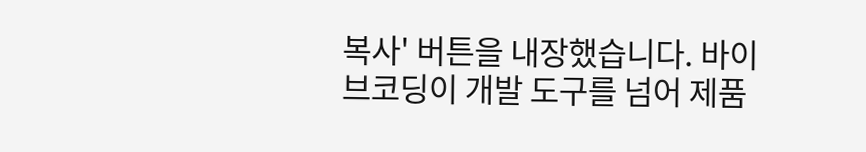복사' 버튼을 내장했습니다. 바이브코딩이 개발 도구를 넘어 제품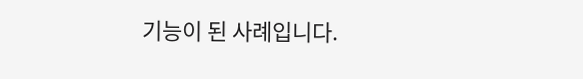기능이 된 사례입니다.